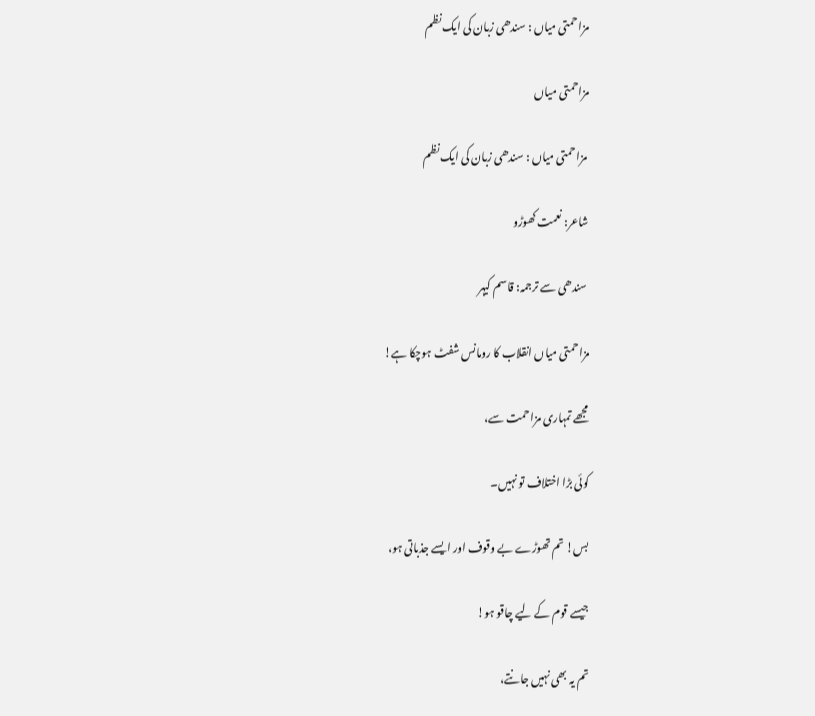مزاحمتی میاں : سندھی زبان کی ایک نظم

مزاحمتی میاں

 مزاحمتی میاں : سندھی زبان کی ایک نظم

شاعر: نعمت کھوڑو

 سندھی سے ترجمہ: قاسم کیہر

مزاحمتی میاں انقلاب کا رومانس شفٹ ہوچکا ہے!

مجھے تمہاری مزاحمت سے،

کوئی بڑا اختلاف تو نہیں۔

بس! تم تھوڑے بے وقوف اور ایسے جذباتی ہو،

جیسے قوم کے لیے چاقو ہو!

تم یہ بھی نہیں جانتے،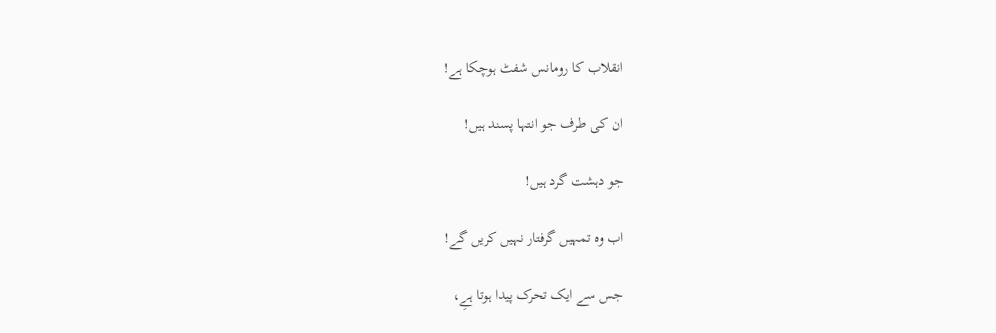انقلاب کا رومانس شفٹ ہوچکا ہے!

ان کی طرف جو انتہا پسند ہیں!

جو دہشت گرد ہیں!

اب وہ تمہیں گرفتار نہیں کریں گے!

جس سے ایک تحرک پیدا ہوتا ہےِ،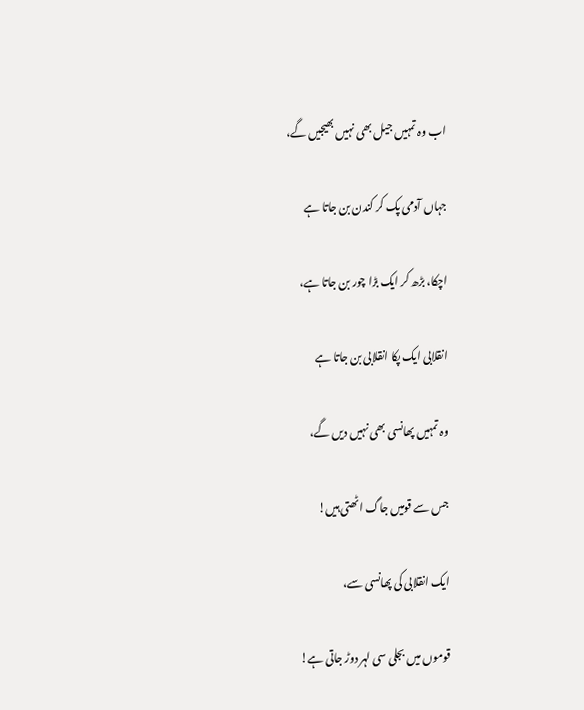اب وہ تمہیں جیل بھی نہیں بھیجیں گے،

جہاں آدمی پک کر کندن بن جاتا ہے

اچکا، بڑھ کر ایک بڑا چور بن جاتا ہے،

انقلابی ایک پکا انقلابی بن جاتا ہے

وہ تمہیں پھانسی بھی نہیں دیں گے،

جس سے قومیں جاگ اٹھتی ہیں!

ایک انقلابی کی پھانسی سے،

قوموں میں بجلی سی لہر دوڑ جاتی ہے!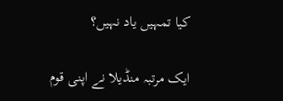کیا تمہیں یاد نہیں؟

ایک مرتبہ منڈیلا نے اپنی قوم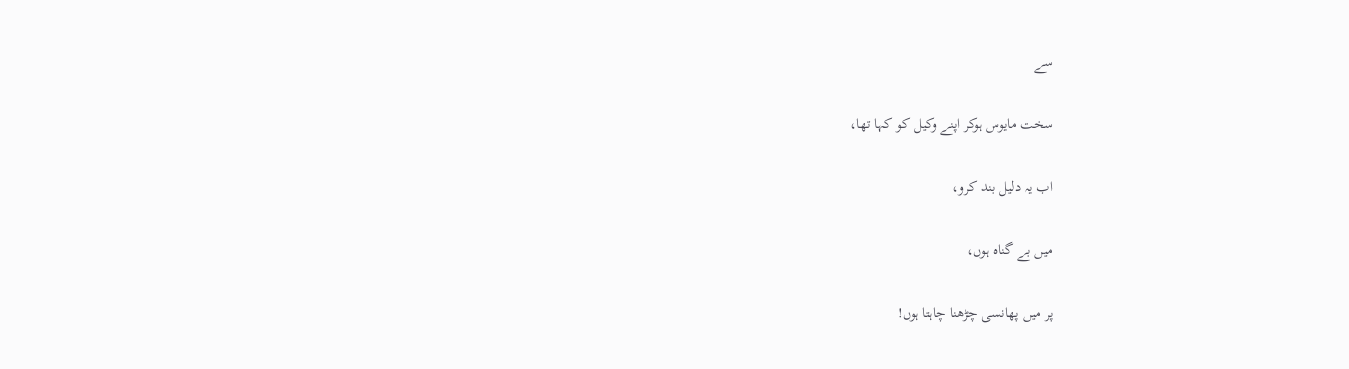سے

سخت مایوس ہوکر اپنے وکیل کو کہا تھا،

اب یہ دلیل بند کرو،

میں بے گناہ ہوں،

پر میں پھانسی چڑھنا چاہتا ہوں!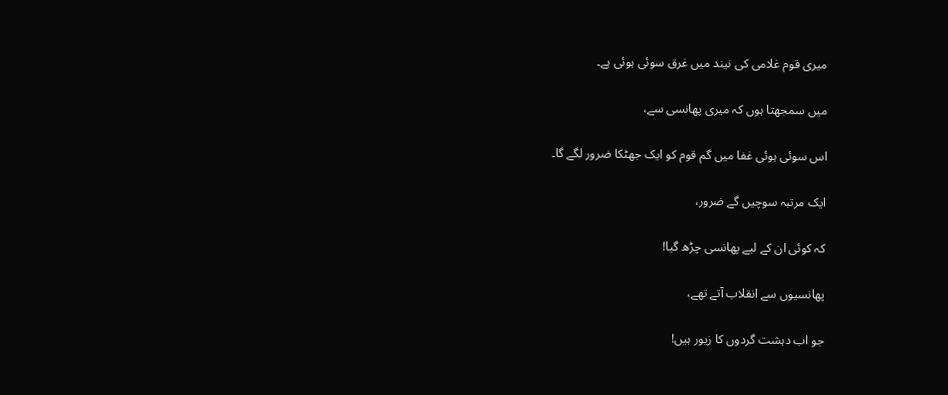میری قوم غلامی کی نیند میں غرق سوئی ہوئی ہے۔

میں سمجھتا ہوں کہ میری پھانسی سے،

اس سوئی ہوئی غفا میں گم قوم کو ایک جھٹکا ضرور لگے گا۔

ایک مرتبہ سوچیں گے ضرور،

کہ کوئی ان کے لیے پھانسی چڑھ گیا!

پھانسیوں سے انقلاب آتے تھے،

جو اب دہشت گردوں کا زیور ہیں!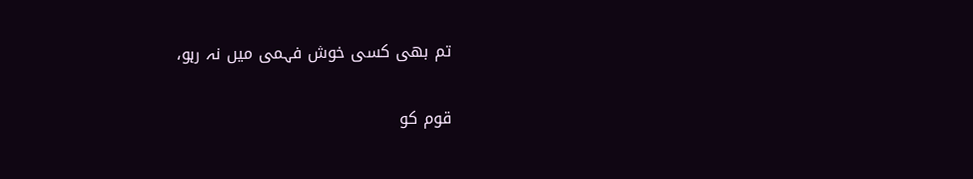تم بھی کسی خوش فہمی میں نہ رہو،

قوم کو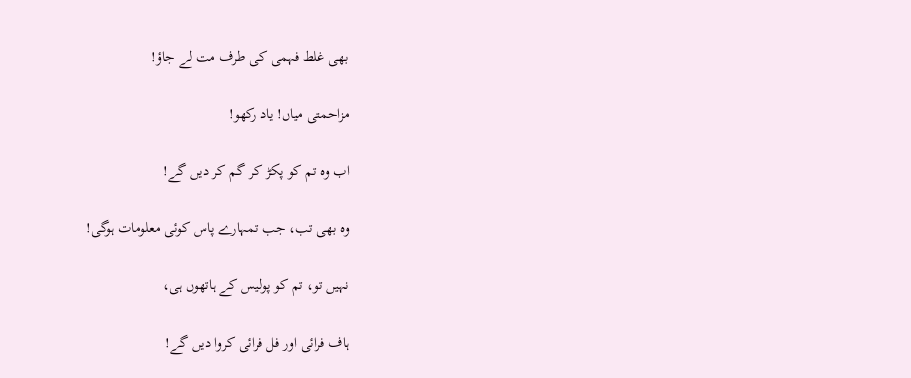بھی غلط فہمی کی طرف مت لے جاؤ!

مزاحمتی میاں! یاد رکھو!

اب وہ تم کو پکڑ کر گم کر دیں گے!

وہ بھی تب، جب تمہارے پاس کوئی معلومات ہوگی!

نہیں تو، تم کو پولیس کے ہاتھوں ہی،

ہاف فرائی اور فل فرائی کروا دیں گے!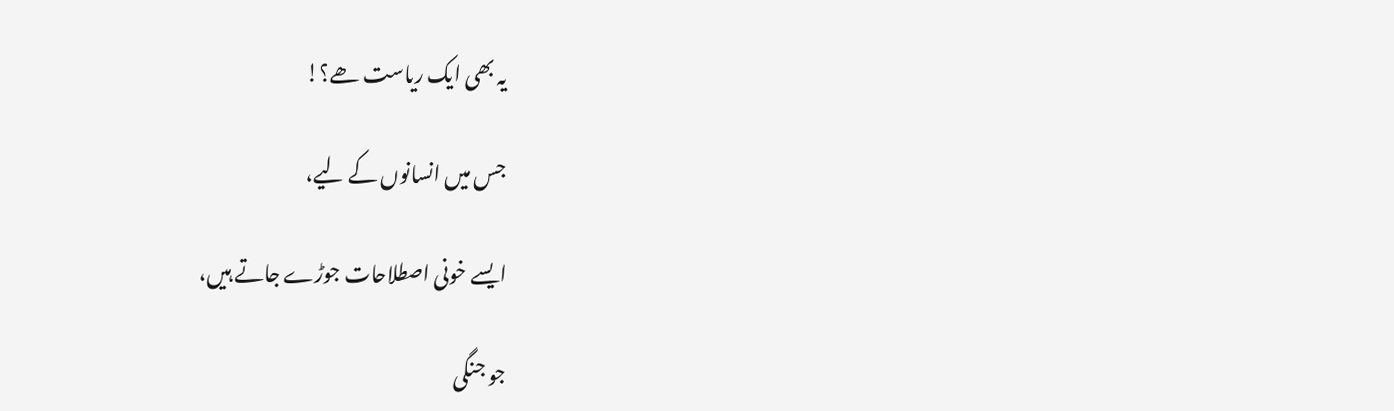یہ بھی ایک ریاست ھے؟!

جس میں انسانوں کے لیے،

ایسے خونی اصطلاحات جوڑے جاتے ہیں،

جو جنگی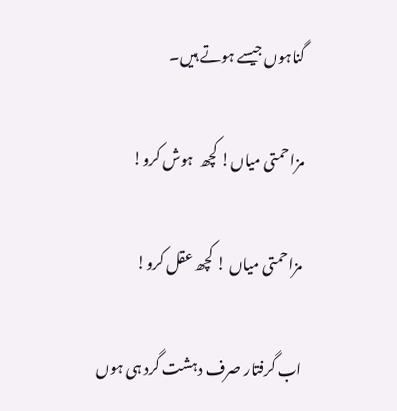گناہوں جیسے ہوتے ہیں۔

مزاحمتی میاں! کچھ  ہوش کرو!

مزاحمتی میاں ! کچھ عقل کرو!

اب گرفتار صرف دہشت گرد ہی ہوں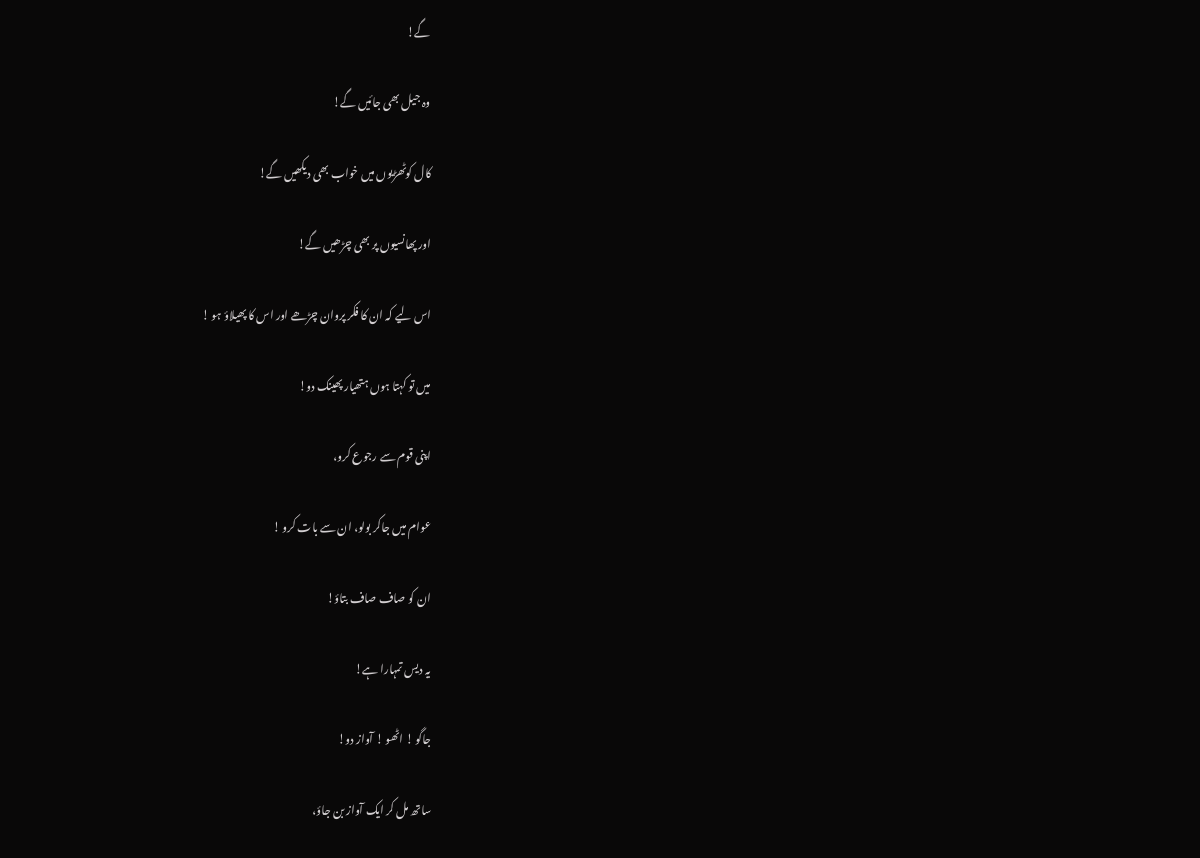گے!

وہ جیل بھی جائیں گے!

کال کوٹھڑیوں میں خواب بھی دیکھیں گے!

اور پھانسیوں پر بھی چڑھیں گے!

اس لیے کہ ان کا فکر پروان چڑھے اور اس کا پھیلاؤ ہو !

میں تو کہتا ہوں ہتھیار پھینک دو!

اپنی قوم سے رجوع کرو،

عوام میں جاکر بولو، ان سے بات کرو !

ان کو صاف صاف بتاؤ!

یہ دیس تمہارا ہے!

جاگو ! اٹھو ! آواز دو!

ساتھ مل کر ایک آواز بن جاؤ،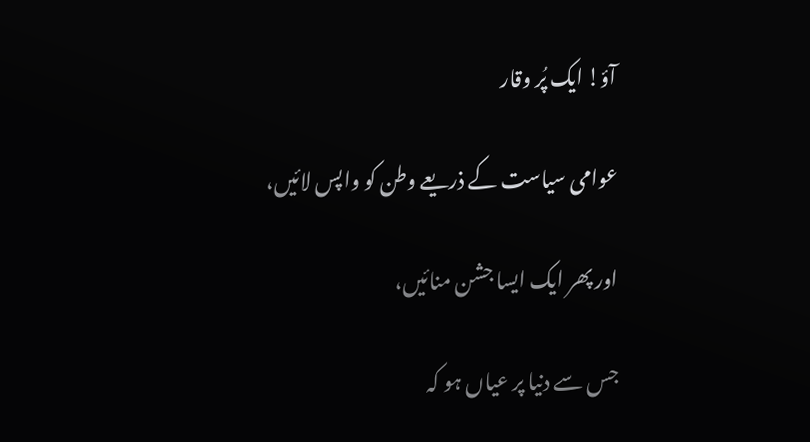آؤ! ایک پُر وقار

عوامی سیاست کے ذریعے وطن کو واپس لائیں،

اور پھر ایک ایسا جشن منائیں،

جس سے دنیا پر عیاں ہو کہ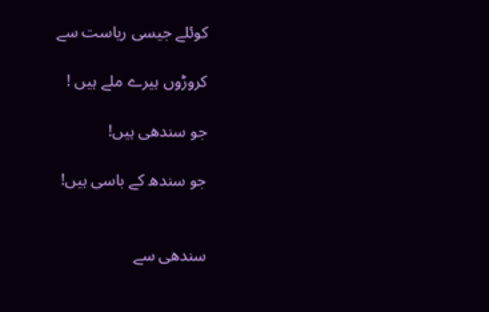کوئلے جیسی ریاست سے

کروڑوں ہیرے ملے ہیں !

جو سندھی ہیں!

جو سندھ کے باسی ہیں!


سندھی سے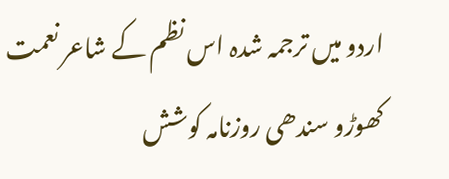اردو میں ترجمہ شدہ اس نظم کے شاعر نعمت کھوڑو سندھی روزنامہ کوشش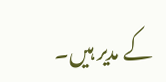کے مدیر ہیں۔